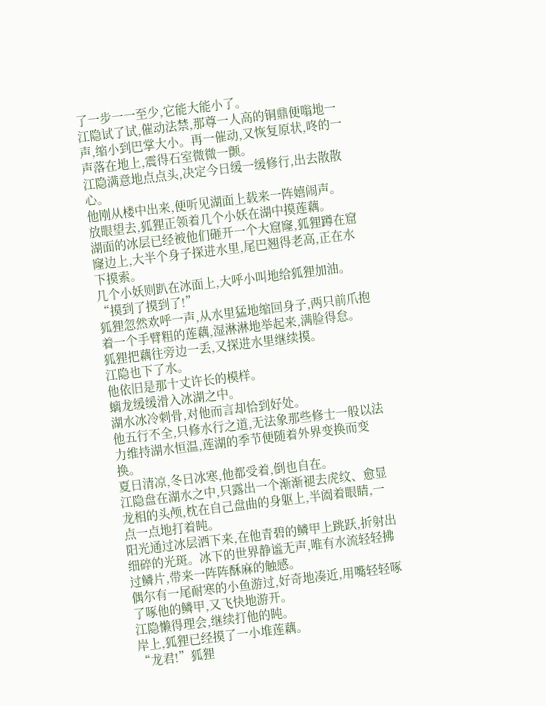了一步一一至少,它能大能小了。
江隐试了试,催动法禁,那尊一人高的铜鼎便嗡地一声,缩小到巴掌大小。再一催动,又恢复原状,咚的一声落在地上,震得石室微微一颤。
江隐满意地点点头,决定今日缓一缓修行,出去散散心。
他刚从楼中出来,便听见湖面上载来一阵嬉闹声。
放眼望去,狐狸正领着几个小妖在湖中摸莲藕。
湖面的冰层已经被他们砸开一个大窟窿,狐狸蹲在窟窿边上,大半个身子探进水里,尾巴翘得老高,正在水下摸索。
几个小妖则趴在冰面上,大呼小叫地给狐狸加油。
“摸到了摸到了!”
狐狸忽然欢呼一声,从水里猛地缩回身子,两只前爪抱着一个手臂粗的莲藕,湿淋淋地举起来,满脸得怠。
狐狸把藕往旁边一丢,又探进水里继续摸。
江隐也下了水。
他依旧是那十丈许长的模样。
螭龙缓缓滑入冰湖之中。
湖水冰冷刺骨,对他而言却恰到好处。
他五行不全,只修水行之道,无法象那些修士一般以法力维持湖水恒温,莲湖的季节便随着外界变换而变换。
夏日清凉,冬日冰寒,他都受着,倒也自在。
江隐盘在湖水之中,只露出一个渐渐褪去虎纹、愈显龙相的头颅,枕在自己盘曲的身躯上,半阖着眼睛,一点一点地打着盹。
阳光通过冰层洒下来,在他青碧的鳞甲上跳跃,折射出细碎的光斑。冰下的世界静谧无声,唯有水流轻轻拂过鳞片,带来一阵阵酥麻的触感。
偶尔有一尾耐寒的小鱼游过,好奇地凑近,用嘴轻轻啄了啄他的鳞甲,又飞快地游开。
江隐懒得理会,继续打他的盹。
岸上,狐狸已经摸了一小堆莲藕。
“龙君!”狐狸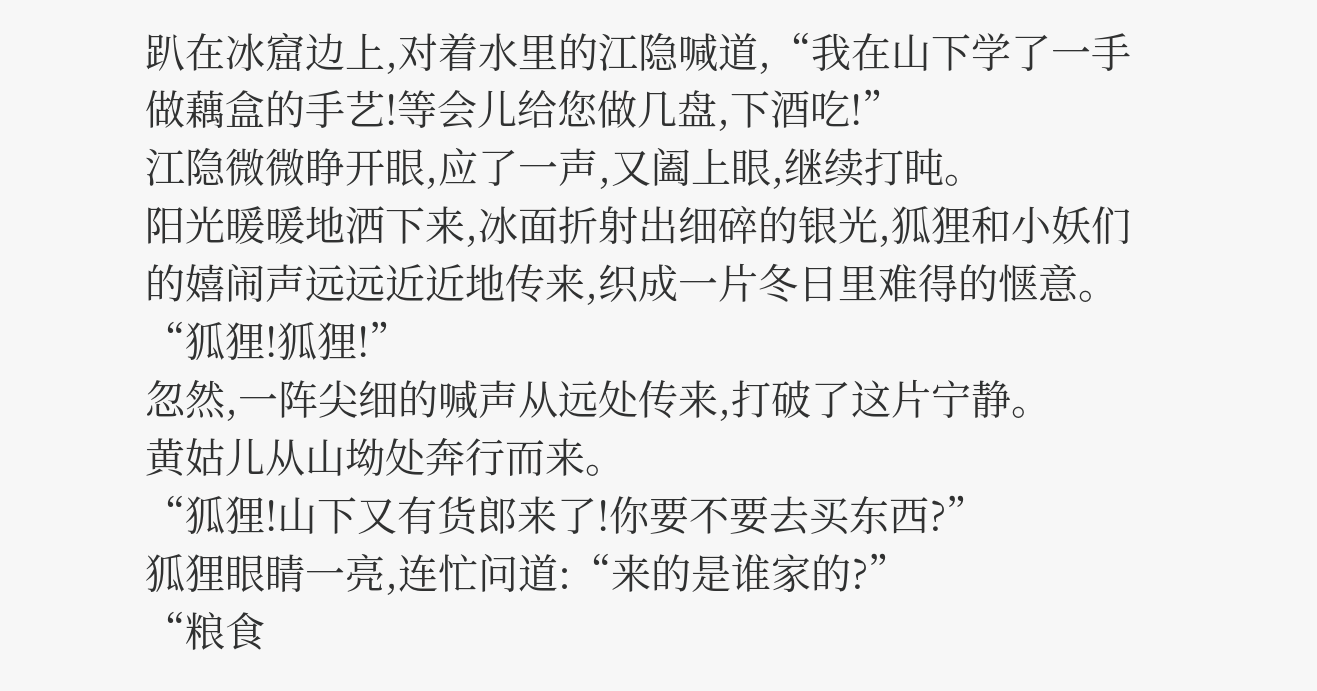趴在冰窟边上,对着水里的江隐喊道,“我在山下学了一手做藕盒的手艺!等会儿给您做几盘,下酒吃!”
江隐微微睁开眼,应了一声,又阖上眼,继续打盹。
阳光暖暖地洒下来,冰面折射出细碎的银光,狐狸和小妖们的嬉闹声远远近近地传来,织成一片冬日里难得的惬意。
“狐狸!狐狸!”
忽然,一阵尖细的喊声从远处传来,打破了这片宁静。
黄姑儿从山坳处奔行而来。
“狐狸!山下又有货郎来了!你要不要去买东西?”
狐狸眼睛一亮,连忙问道:“来的是谁家的?”
“粮食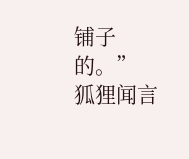铺子的。”
狐狸闻言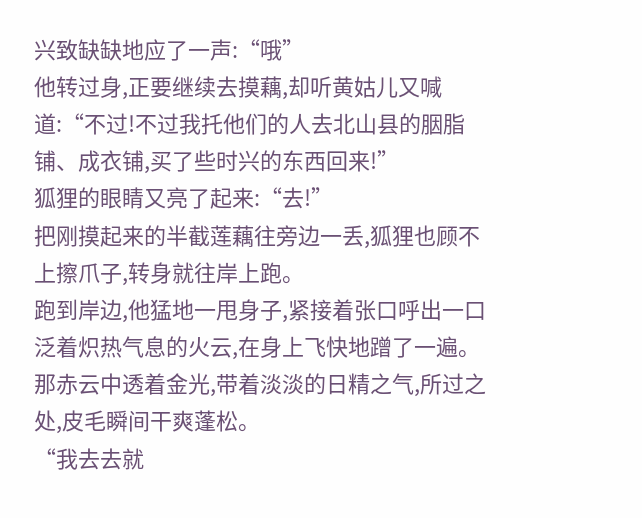兴致缺缺地应了一声:“哦”
他转过身,正要继续去摸藕,却听黄姑儿又喊道:“不过!不过我托他们的人去北山县的胭脂铺、成衣铺,买了些时兴的东西回来!”
狐狸的眼睛又亮了起来:“去!”
把刚摸起来的半截莲藕往旁边一丢,狐狸也顾不上擦爪子,转身就往岸上跑。
跑到岸边,他猛地一甩身子,紧接着张口呼出一口泛着炽热气息的火云,在身上飞快地蹭了一遍。那赤云中透着金光,带着淡淡的日精之气,所过之处,皮毛瞬间干爽蓬松。
“我去去就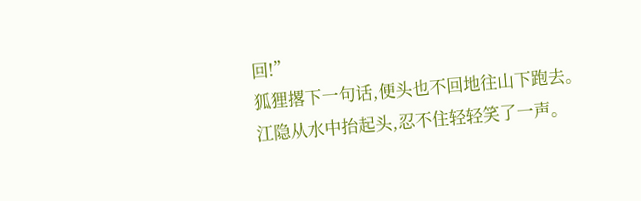回!”
狐狸撂下一句话,便头也不回地往山下跑去。
江隐从水中抬起头,忍不住轻轻笑了一声。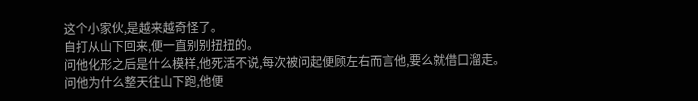这个小家伙,是越来越奇怪了。
自打从山下回来,便一直别别扭扭的。
问他化形之后是什么模样,他死活不说,每次被问起便顾左右而言他,要么就借口溜走。
问他为什么整天往山下跑,他便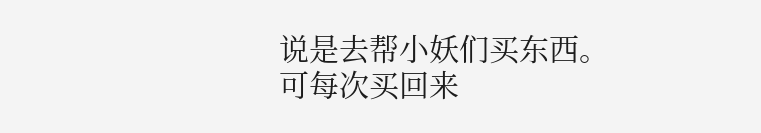说是去帮小妖们买东西。
可每次买回来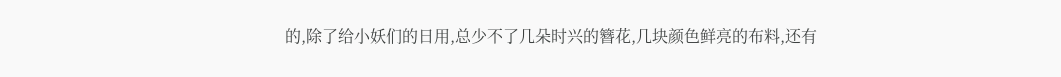的,除了给小妖们的日用,总少不了几朵时兴的簪花,几块颜色鲜亮的布料,还有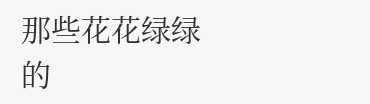那些花花绿绿的